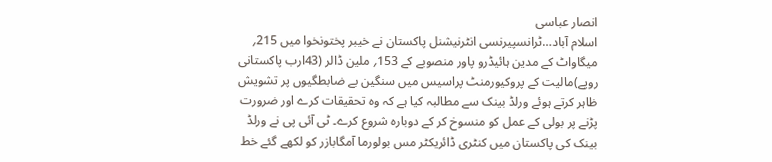انصار عباسی
اسلام آباد…ٹرانسپیرنسی انٹرنیشنل پاکستان نے خیبر پختونخوا میں 215؍ میگاواٹ کے مدین ہائیڈرو پاور منصوبے کے 153؍ ملین ڈالر (43ارب پاکستانی روپے)مالیت کے پروکیورمنٹ پراسیس میں سنگین بے ضابطگیوں پر تشویش ظاہر کرتے ہوئے ورلڈ بینک سے مطالبہ کیا ہے کہ وہ تحقیقات کرے اور ضرورت پڑنے پر بولی کے عمل کو منسوخ کر کے دوبارہ شروع کرے۔ ٹی آئی پی نے ورلڈ بینک کی پاکستان میں کنٹری ڈائریکٹر مس بولورما آمگابازر کو لکھے گئے خط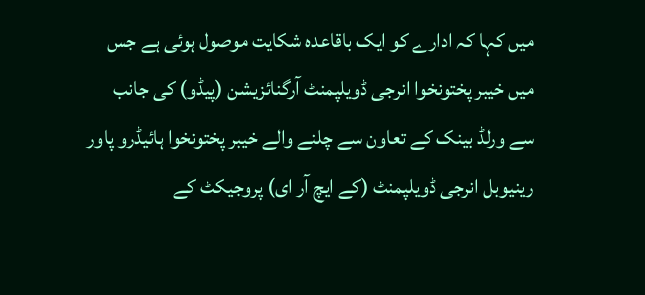میں کہا کہ ادارے کو ایک باقاعدہ شکایت موصول ہوئی ہے جس میں خیبر پختونخوا انرجی ڈویلپمنٹ آرگنائزیشن (پیڈو) کی جانب سے ورلڈ بینک کے تعاون سے چلنے والے خیبر پختونخوا ہائیڈرو پاور رینیوبل انرجی ڈویلپمنٹ (کے ایچ آر ای) پروجیکٹ کے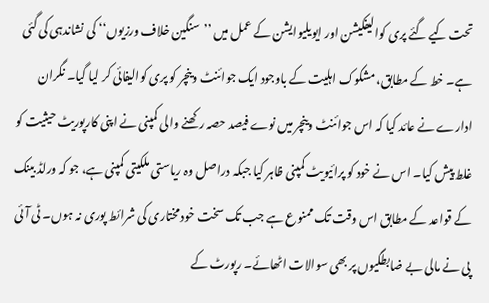تحت کیے گئے پری کوالیفکیشن اور ایویلیوایشن کے عمل میں ’’سنگین خلاف ورزیوں‘‘ کی نشاندہی کی گئی ہے۔ خط کے مطابق، مشکوک اہلیت کے باوجود ایک جوائنٹ وینچر کو پری کوالیفائی کر لیا گیا۔ نگران ادارے نے عائد کیا کہ اس جوائنٹ وینچر میں نوے فیصد حصہ رکھنے والی کمپنی نے اپنی کارپوریٹ حیثیت کو غلط پیش کیا۔ اس نے خود کو پرائیویٹ کمپنی ظاہر کیا جبکہ دراصل وہ ریاستی ملکیتی کمپنی ہے، جو کہ ورلڈ بینک کے قواعد کے مطابق اس وقت تک ممنوع ہے جب تک سخت خود مختاری کی شرائط پوری نہ ہوں۔ ٹی آئی پی نے مالی بے ضابطگیوں پر بھی سوالات اٹھائے۔ رپورٹ کے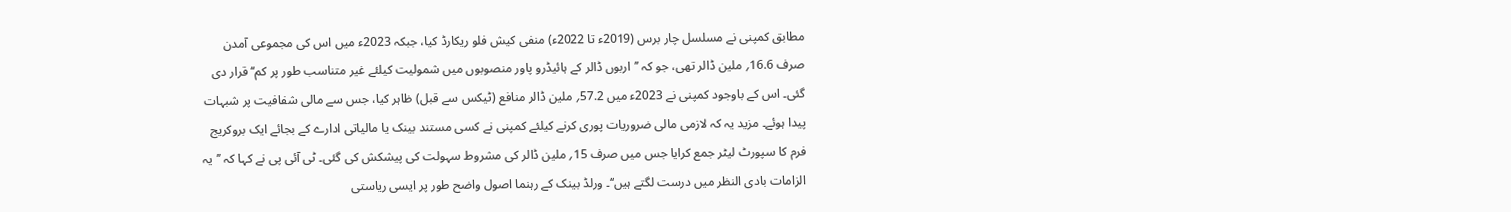مطابق کمپنی نے مسلسل چار برس (2019ء تا 2022ء) منفی کیش فلو ریکارڈ کیا، جبکہ 2023ء میں اس کی مجموعی آمدن صرف 16.6؍ ملین ڈالر تھی، جو کہ ’’اربوں ڈالر کے ہائیڈرو پاور منصوبوں میں شمولیت کیلئے غیر متناسب طور پر کم‘‘ قرار دی گئی۔ اس کے باوجود کمپنی نے 2023ء میں 57.2؍ ملین ڈالر منافع (ٹیکس سے قبل) ظاہر کیا، جس سے مالی شفافیت پر شبہات پیدا ہوئے۔ مزید یہ کہ لازمی مالی ضروریات پوری کرنے کیلئے کمپنی نے کسی مستند بینک یا مالیاتی ادارے کے بجائے ایک بروکریج فرم کا سپورٹ لیٹر جمع کرایا جس میں صرف 15؍ ملین ڈالر کی مشروط سہولت کی پیشکش کی گئی۔ ٹی آئی پی نے کہا کہ ’’یہ الزامات بادی النظر میں درست لگتے ہیں‘‘۔ ورلڈ بینک کے رہنما اصول واضح طور پر ایسی ریاستی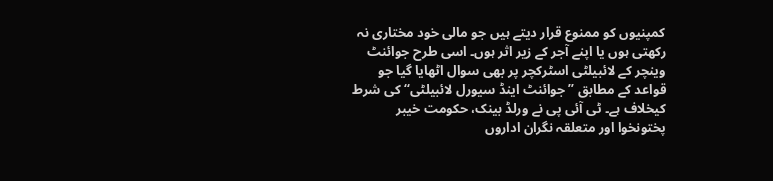کمپنیوں کو ممنوع قرار دیتے ہیں جو مالی خود مختاری نہ رکھتی ہوں یا اپنے آجر کے زیر اثر ہوں۔ اسی طرح جوائنٹ وینچر کے لائبیلٹی اسٹرکچر پر بھی سوال اٹھایا گیا جو قواعد کے مطابق ’’جوائنٹ اینڈ سیورل لائبیلٹی‘‘ کی شرط کیخلاف ہے۔ ٹی آئی پی نے ورلڈ بینک، حکومت خیبر پختونخوا اور متعلقہ نگران اداروں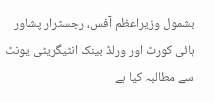بشمول وزیراعظم آفس، رجسٹرار پشاور ہائی کورٹ اور ورلڈ بینک انٹیگریٹی یونٹ سے مطالبہ کیا ہے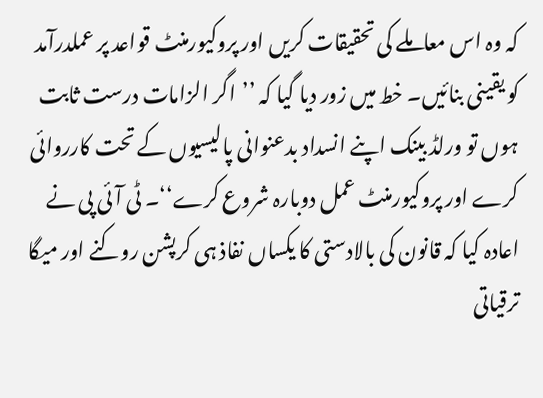کہ وہ اس معاملے کی تحقیقات کریں اور پروکیورمنٹ قواعد پر عملدرآمد کو یقینی بنائیں۔ خط میں زور دیا گیا کہ ’’اگر الزامات درست ثابت ہوں تو ورلڈ بینک اپنے انسداد بدعنوانی پالیسیوں کے تحت کارروائی کرے اور پروکیورمنٹ عمل دوبارہ شروع کرے‘‘۔ ٹی آئی پی نے اعادہ کیا کہ قانون کی بالادستی کا یکساں نفاذ ہی کرپشن روکنے اور میگا ترقیاتی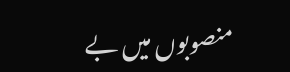منصوبوں میں بے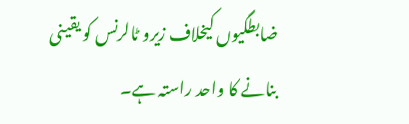ضابطگیوں کیخلاف زیرو ٹالرنس کو یقینی بنانے کا واحد راستہ ہے۔